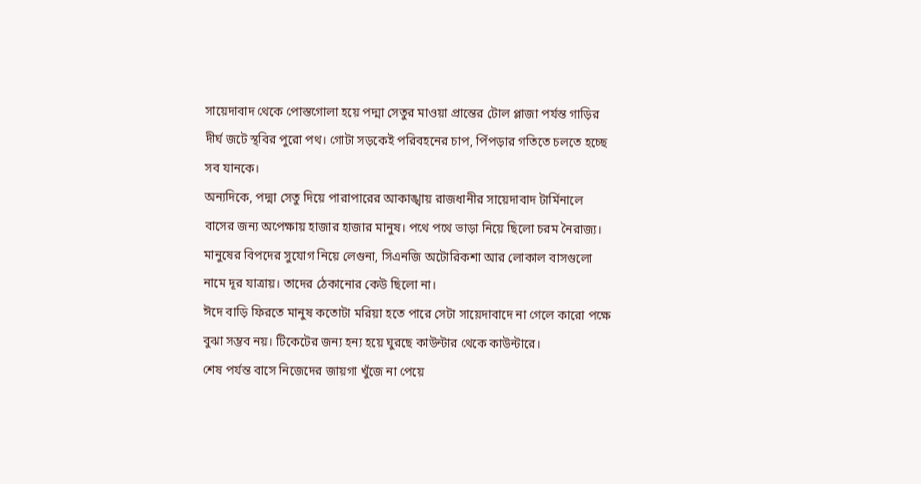সায়েদাবাদ থেকে পোস্তগোলা হয়ে পদ্মা সেতুর মাওয়া প্রান্তের টোল প্লাজা পর্যন্ত গাড়ির দীর্ঘ জটে স্থবির পুরো পথ। গোটা সড়কেই পরিবহনের চাপ, পিঁপড়ার গতিতে চলতে হচ্ছে সব যানকে।
অন্যদিকে, পদ্মা সেতু দিয়ে পারাপারের আকাঙ্খায় রাজধানীর সায়েদাবাদ টার্মিনালে বাসের জন্য অপেক্ষায় হাজার হাজার মানুষ। পথে পথে ভাড়া নিয়ে ছিলো চরম নৈরাজ্য।
মানুষের বিপদের সুযোগ নিয়ে লেগুনা, সিএনজি অটোরিকশা আর লোকাল বাসগুলো নামে দূর যাত্রায়। তাদের ঠেকানোর কেউ ছিলো না।
ঈদে বাড়ি ফিরতে মানুষ কতোটা মরিয়া হতে পারে সেটা সায়েদাবাদে না গেলে কারো পক্ষে বুঝা সম্ভব নয়। টিকেটের জন্য হন্য হয়ে ঘুরছে কাউন্টার থেকে কাউন্টারে।
শেষ পর্যন্ত বাসে নিজেদের জায়গা খুঁজে না পেয়ে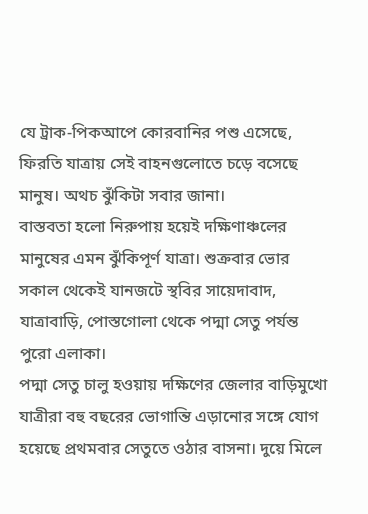যে ট্রাক-পিকআপে কোরবানির পশু এসেছে, ফিরতি যাত্রায় সেই বাহনগুলোতে চড়ে বসেছে মানুষ। অথচ ঝুঁকিটা সবার জানা।
বাস্তবতা হলো নিরুপায় হয়েই দক্ষিণাঞ্চলের মানুষের এমন ঝুঁকিপূর্ণ যাত্রা। শুক্রবার ভোর সকাল থেকেই যানজটে স্থবির সায়েদাবাদ, যাত্রাবাড়ি, পোস্তগোলা থেকে পদ্মা সেতু পর্যন্ত পুরো এলাকা।
পদ্মা সেতু চালু হওয়ায় দক্ষিণের জেলার বাড়িমুখো যাত্রীরা বহু বছরের ভোগান্তি এড়ানোর সঙ্গে যোগ হয়েছে প্রথমবার সেতুতে ওঠার বাসনা। দুয়ে মিলে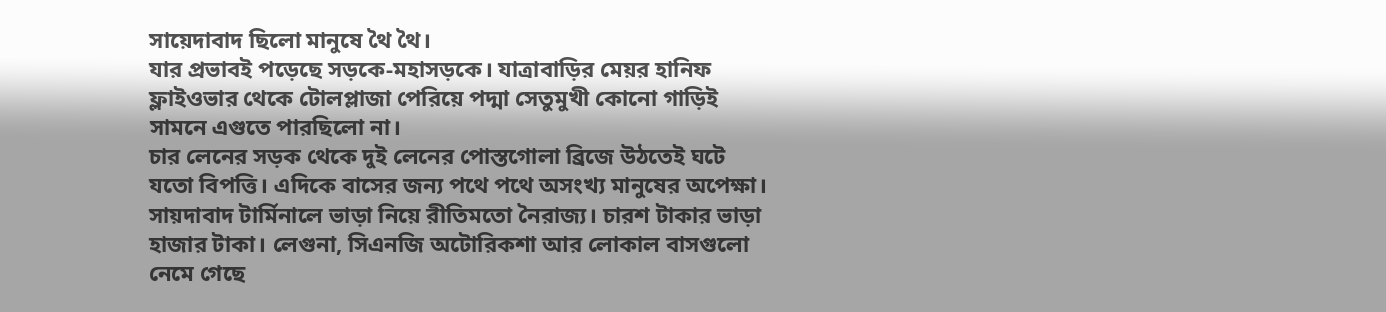সায়েদাবাদ ছিলো মানুষে থৈ থৈ।
যার প্রভাবই পড়েছে সড়কে-মহাসড়কে। যাত্রাবাড়ির মেয়র হানিফ ফ্লাইওভার থেকে টোলপ্লাজা পেরিয়ে পদ্মা সেতুমুখী কোনো গাড়িই সামনে এগুতে পারছিলো না।
চার লেনের সড়ক থেকে দুই লেনের পোস্তগোলা ব্রিজে উঠতেই ঘটে যতো বিপত্তি। এদিকে বাসের জন্য পথে পথে অসংখ্য মানুষের অপেক্ষা।
সায়দাবাদ টার্মিনালে ভাড়া নিয়ে রীতিমতো নৈরাজ্য। চারশ টাকার ভাড়া হাজার টাকা। লেগুনা, সিএনজি অটোরিকশা আর লোকাল বাসগুলো নেমে গেছে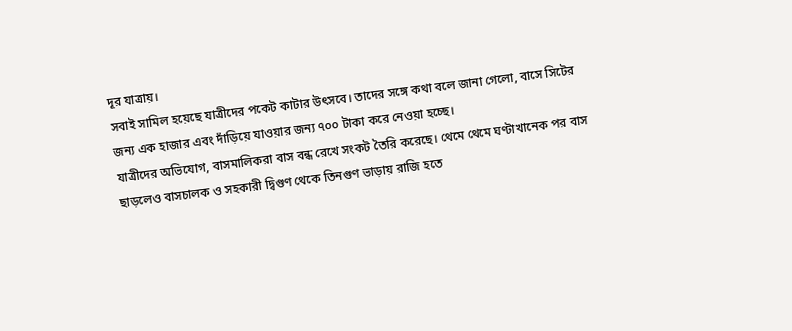দূর যাত্রায়।
সবাই সামিল হয়েছে যাত্রীদের পকেট কাটার উৎসবে। তাদের সঙ্গে কথা বলে জানা গেলো, বাসে সিটের জন্য এক হাজার এবং দাঁড়িয়ে যাওয়ার জন্য ৭০০ টাকা করে নেওয়া হচ্ছে।
যাত্রীদের অভিযোগ, বাসমালিকরা বাস বন্ধ রেখে সংকট তৈরি করেছে। থেমে থেমে ঘণ্টাখানেক পর বাস ছাড়লেও বাসচালক ও সহকারী দ্বিগুণ থেকে তিনগুণ ভাড়ায় রাজি হতে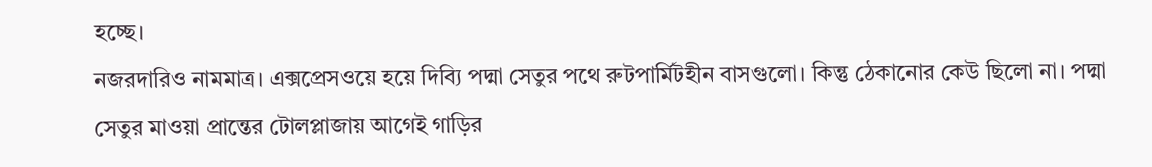হচ্ছে।
নজরদারিও নামমাত্র। এক্সপ্রেসওয়ে হয়ে দিব্যি পদ্মা সেতুর পথে রুটপার্মিটহীন বাসগুলো। কিন্তু ঠেকানোর কেউ ছিলো না। পদ্মা সেতুর মাওয়া প্রান্তের টোলপ্লাজায় আগেই গাড়ির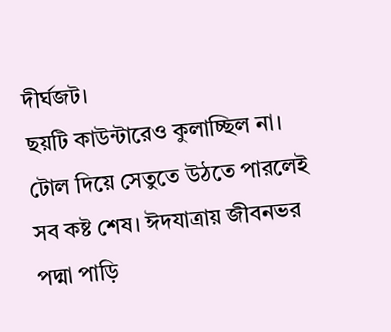দীর্ঘজট।
ছয়টি কাউন্টারেও কুলাচ্ছিল না। টোল দিয়ে সেতুতে উঠতে পারলেই সব কষ্ট শেষ। ঈদযাত্রায় জীবনভর পদ্মা পাড়ি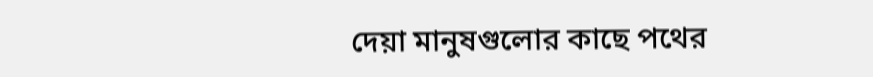দেয়া মানুষগুলোর কাছে পথের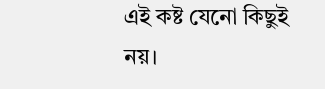এই কষ্ট যেনো কিছুই নয়।